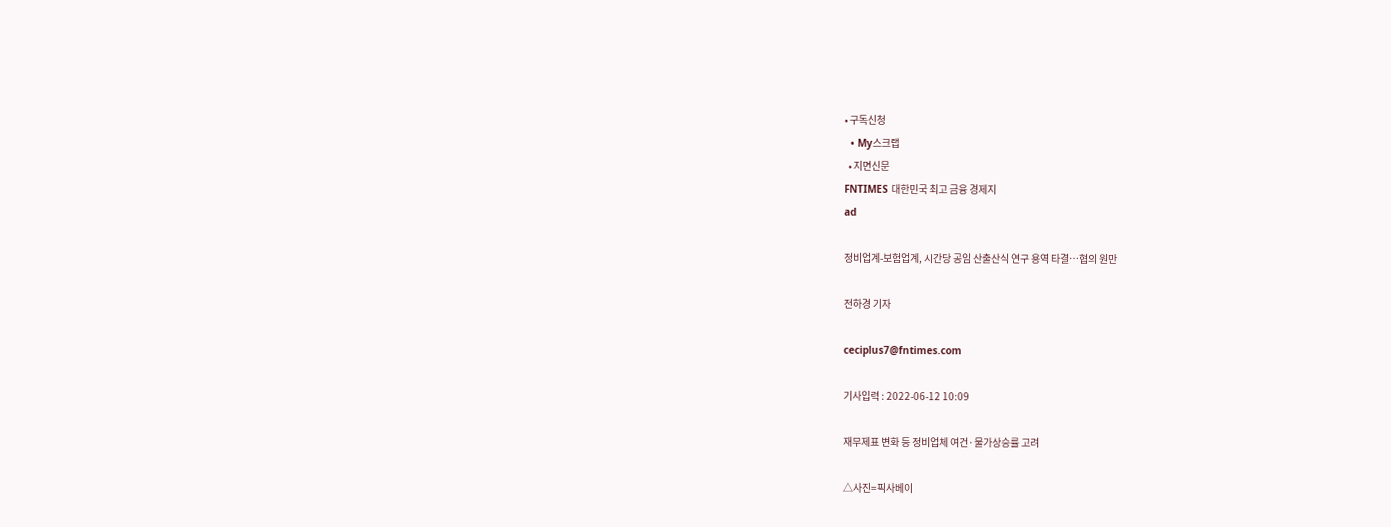• 구독신청
  • My스크랩
  • 지면신문
FNTIMES 대한민국 최고 금융 경제지
ad

정비업계-보험업계, 시간당 공임 산출산식 연구 용역 타결…협의 원만

전하경 기자

ceciplus7@fntimes.com

기사입력 : 2022-06-12 10:09

재무제표 변화 등 정비업체 여건·물가상승률 고려

△사진=픽사베이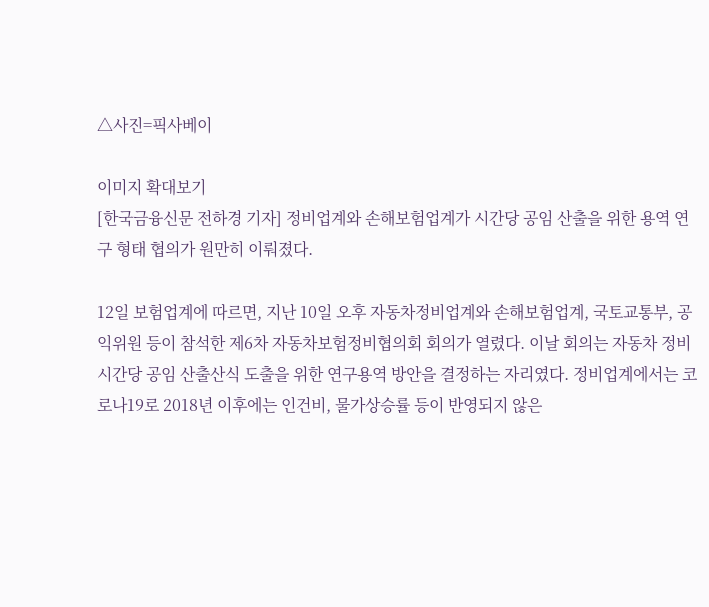△사진=픽사베이

이미지 확대보기
[한국금융신문 전하경 기자] 정비업계와 손해보험업계가 시간당 공임 산출을 위한 용역 연구 형태 협의가 원만히 이뤄졌다.

12일 보험업계에 따르면, 지난 10일 오후 자동차정비업계와 손해보험업계, 국토교통부, 공익위원 등이 참석한 제6차 자동차보험정비협의회 회의가 열렸다. 이날 회의는 자동차 정비 시간당 공임 산출산식 도출을 위한 연구용역 방안을 결정하는 자리였다. 정비업계에서는 코로나19로 2018년 이후에는 인건비, 물가상승률 등이 반영되지 않은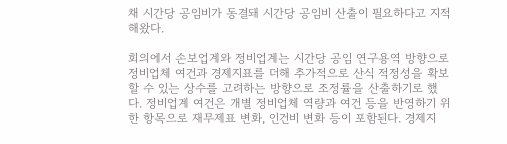채 시간당 공임비가 동결돼 시간당 공임비 산출이 필요하다고 지적해왔다.

회의에서 손보업계와 정비업계는 시간당 공임 연구용역 방향으로 정비업체 여건과 경제지표를 더해 추가적으로 산식 적정성을 확보할 수 있는 상수를 고려하는 방향으로 조정률을 산출하기로 했다. 정비업계 여건은 개별 정비업체 역량과 여건 등을 반영하기 위한 항목으로 재무제표 변화, 인건비 변화 등이 포함된다. 경제지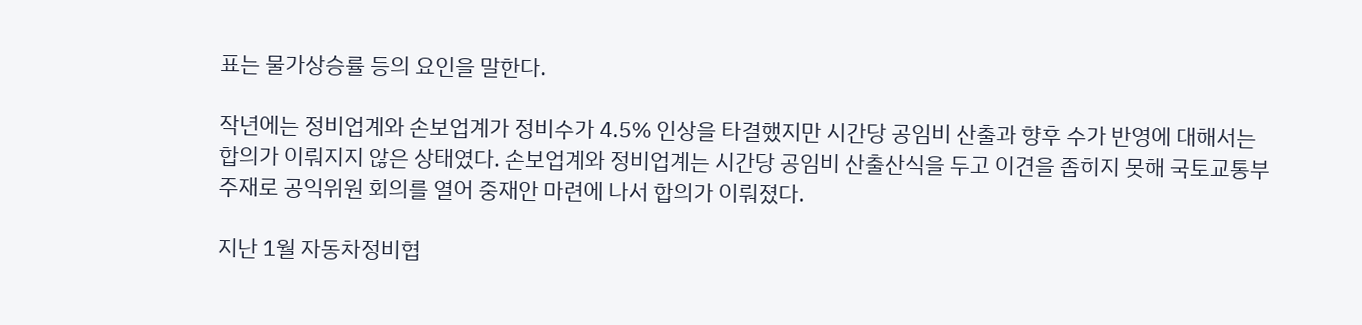표는 물가상승률 등의 요인을 말한다.

작년에는 정비업계와 손보업계가 정비수가 4.5% 인상을 타결했지만 시간당 공임비 산출과 향후 수가 반영에 대해서는 합의가 이뤄지지 않은 상태였다. 손보업계와 정비업계는 시간당 공임비 산출산식을 두고 이견을 좁히지 못해 국토교통부 주재로 공익위원 회의를 열어 중재안 마련에 나서 합의가 이뤄졌다.

지난 1월 자동차정비협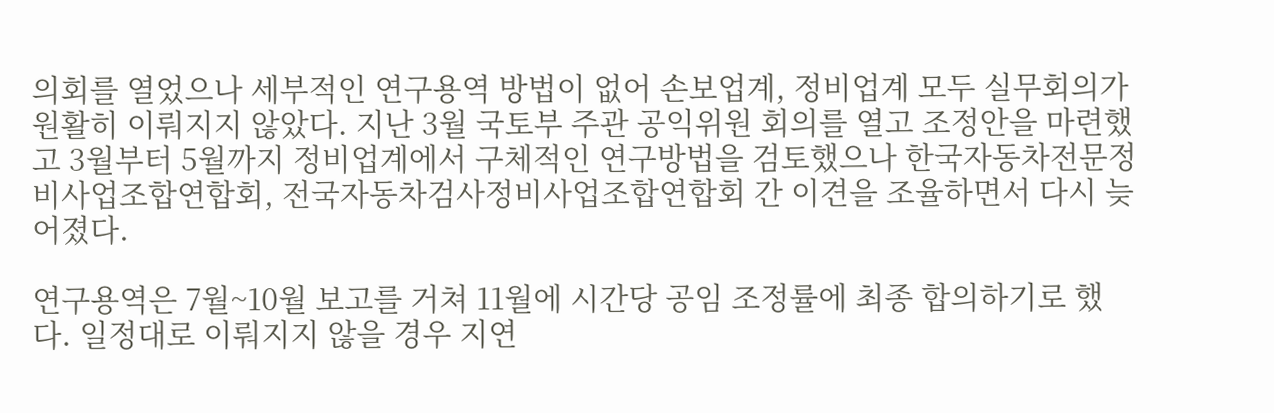의회를 열었으나 세부적인 연구용역 방법이 없어 손보업계, 정비업계 모두 실무회의가 원활히 이뤄지지 않았다. 지난 3월 국토부 주관 공익위원 회의를 열고 조정안을 마련했고 3월부터 5월까지 정비업계에서 구체적인 연구방법을 검토했으나 한국자동차전문정비사업조합연합회, 전국자동차검사정비사업조합연합회 간 이견을 조율하면서 다시 늦어졌다.

연구용역은 7월~10월 보고를 거쳐 11월에 시간당 공임 조정률에 최종 합의하기로 했다. 일정대로 이뤄지지 않을 경우 지연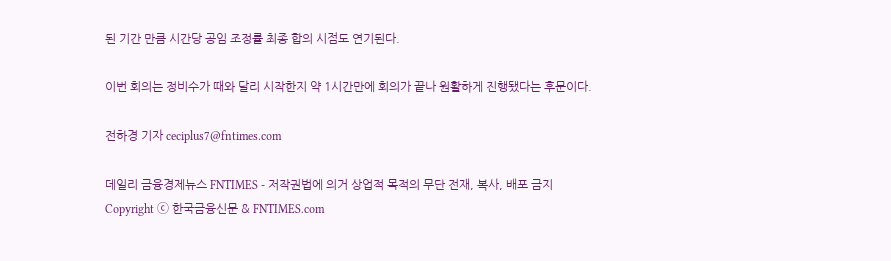된 기간 만큼 시간당 공임 조정률 최종 합의 시점도 연기된다.

이번 회의는 정비수가 때와 달리 시작한지 약 1시간만에 회의가 끝나 원활하게 진행됐다는 후문이다.

전하경 기자 ceciplus7@fntimes.com

데일리 금융경제뉴스 FNTIMES - 저작권법에 의거 상업적 목적의 무단 전재, 복사, 배포 금지
Copyright ⓒ 한국금융신문 & FNTIMES.com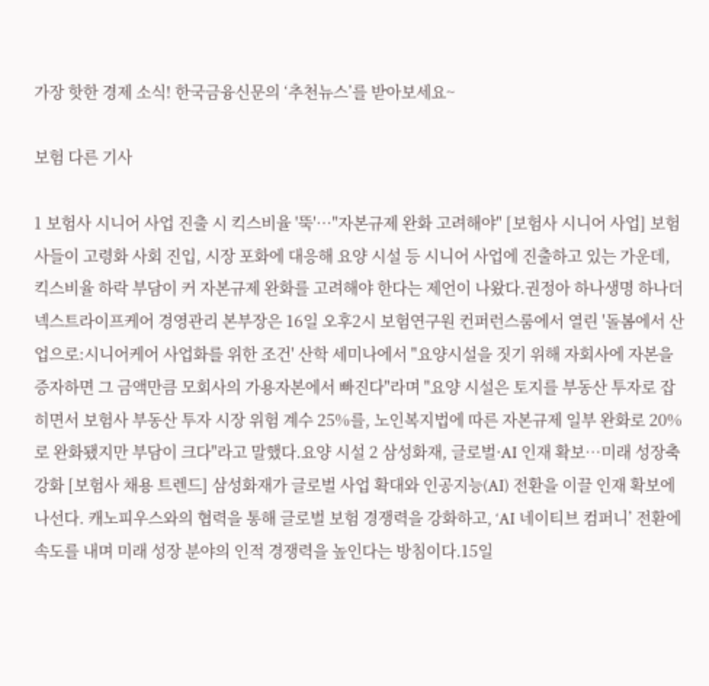가장 핫한 경제 소식! 한국금융신문의 ‘추천뉴스’를 받아보세요~

보험 다른 기사

1 보험사 시니어 사업 진출 시 킥스비율 '뚝'…"자본규제 완화 고려해야" [보험사 시니어 사업] 보험사들이 고령화 사회 진입, 시장 포화에 대응해 요양 시설 등 시니어 사업에 진출하고 있는 가운데, 킥스비율 하락 부담이 커 자본규제 완화를 고려해야 한다는 제언이 나왔다.권정아 하나생명 하나더넥스트라이프케어 경영관리 본부장은 16일 오후2시 보험연구원 컨퍼런스룸에서 열린 '돌봄에서 산업으로:시니어케어 사업화를 위한 조건' 산학 세미나에서 "요양시설을 짓기 위해 자회사에 자본을 증자하면 그 금액만큼 모회사의 가용자본에서 빠진다"라며 "요양 시설은 토지를 부동산 투자로 잡히면서 보험사 부동산 투자 시장 위험 계수 25%를, 노인복지법에 따른 자본규제 일부 완화로 20%로 완화됐지만 부담이 크다"라고 말했다.요양 시설 2 삼성화재, 글로벌·AI 인재 확보…미래 성장축 강화 [보험사 채용 트렌드] 삼성화재가 글로벌 사업 확대와 인공지능(AI) 전환을 이끌 인재 확보에 나선다. 캐노피우스와의 협력을 통해 글로벌 보험 경쟁력을 강화하고, ‘AI 네이티브 컴퍼니’ 전환에 속도를 내며 미래 성장 분야의 인적 경쟁력을 높인다는 방침이다.15일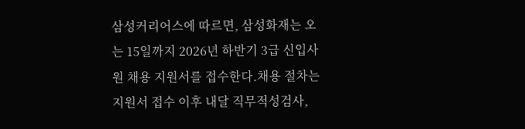삼성커리어스에 따르면, 삼성화재는 오는 15일까지 2026년 하반기 3급 신입사원 채용 지원서를 접수한다.채용 절차는 지원서 접수 이후 내달 직무적성검사,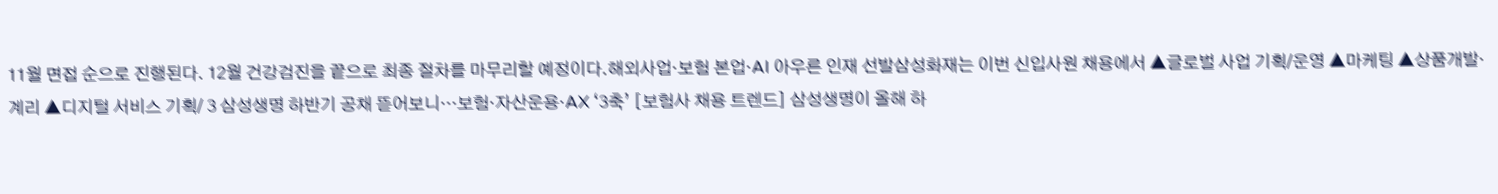11월 면접 순으로 진행된다. 12월 건강검진을 끝으로 최종 절차를 마무리할 예정이다.해외사업·보험 본업·AI 아우른 인재 선발삼성화재는 이번 신입사원 채용에서 ▲글로벌 사업 기획/운영 ▲마케팅 ▲상품개발·계리 ▲디지털 서비스 기획/ 3 삼성생명 하반기 공채 뜯어보니…보험·자산운용·AX ‘3축’ [보험사 채용 트렌드] 삼성생명이 올해 하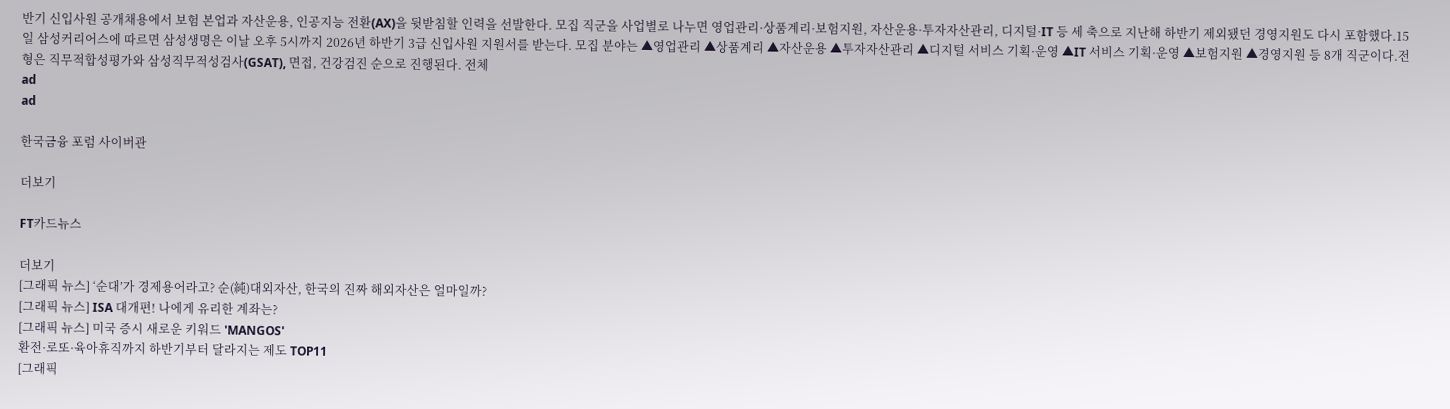반기 신입사원 공개채용에서 보험 본업과 자산운용, 인공지능 전환(AX)을 뒷받침할 인력을 선발한다. 모집 직군을 사업별로 나누면 영업관리·상품계리·보험지원, 자산운용·투자자산관리, 디지털·IT 등 세 축으로 지난해 하반기 제외됐던 경영지원도 다시 포함했다.15일 삼성커리어스에 따르면 삼성생명은 이날 오후 5시까지 2026년 하반기 3급 신입사원 지원서를 받는다. 모집 분야는 ▲영업관리 ▲상품계리 ▲자산운용 ▲투자자산관리 ▲디지털 서비스 기획·운영 ▲IT 서비스 기획·운영 ▲보험지원 ▲경영지원 등 8개 직군이다.전형은 직무적합성평가와 삼성직무적성검사(GSAT), 면접, 건강검진 순으로 진행된다. 전체
ad
ad

한국금융 포럼 사이버관

더보기

FT카드뉴스

더보기
[그래픽 뉴스] ‘순대’가 경제용어라고? 순(純)대외자산, 한국의 진짜 해외자산은 얼마일까?
[그래픽 뉴스] ISA 대개편! 나에게 유리한 계좌는?
[그래픽 뉴스] 미국 증시 새로운 키워드 'MANGOS'
환전·로또·육아휴직까지 하반기부터 달라지는 제도 TOP11
[그래픽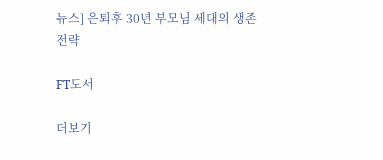뉴스] 은퇴후 30년 부모님 세대의 생존전략

FT도서

더보기